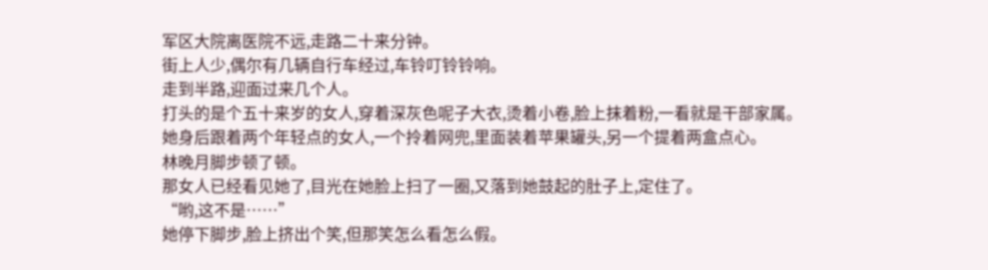军区大院离医院不远,走路二十来分钟。
街上人少,偶尔有几辆自行车经过,车铃叮铃铃响。
走到半路,迎面过来几个人。
打头的是个五十来岁的女人,穿着深灰色呢子大衣,烫着小卷,脸上抹着粉,一看就是干部家属。
她身后跟着两个年轻点的女人,一个拎着网兜,里面装着苹果罐头,另一个提着两盒点心。
林晚月脚步顿了顿。
那女人已经看见她了,目光在她脸上扫了一圈,又落到她鼓起的肚子上,定住了。
“哟,这不是……”
她停下脚步,脸上挤出个笑,但那笑怎么看怎么假。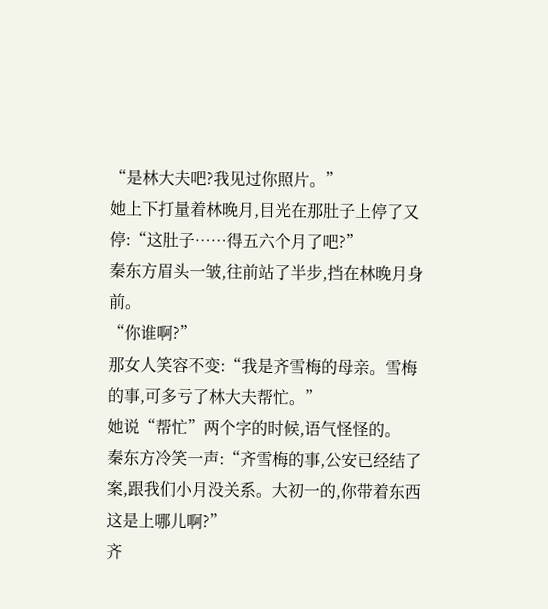“是林大夫吧?我见过你照片。”
她上下打量着林晚月,目光在那肚子上停了又停:“这肚子……得五六个月了吧?”
秦东方眉头一皱,往前站了半步,挡在林晚月身前。
“你谁啊?”
那女人笑容不变:“我是齐雪梅的母亲。雪梅的事,可多亏了林大夫帮忙。”
她说“帮忙”两个字的时候,语气怪怪的。
秦东方冷笑一声:“齐雪梅的事,公安已经结了案,跟我们小月没关系。大初一的,你带着东西这是上哪儿啊?”
齐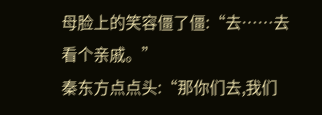母脸上的笑容僵了僵:“去……去看个亲戚。”
秦东方点点头:“那你们去,我们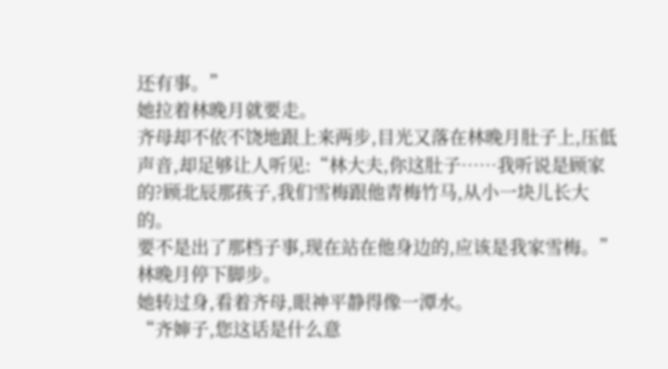还有事。”
她拉着林晚月就要走。
齐母却不依不饶地跟上来两步,目光又落在林晚月肚子上,压低声音,却足够让人听见:“林大夫,你这肚子……我听说是顾家的?顾北辰那孩子,我们雪梅跟他青梅竹马,从小一块儿长大的。
要不是出了那档子事,现在站在他身边的,应该是我家雪梅。”
林晚月停下脚步。
她转过身,看着齐母,眼神平静得像一潭水。
“齐婶子,您这话是什么意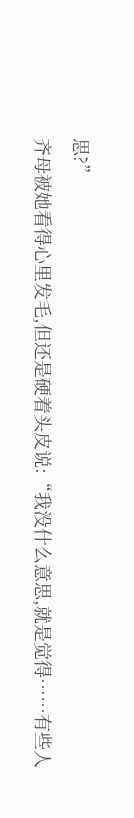思?”
齐母被她看得心里发毛,但还是硬着头皮说:“我没什么意思,就是觉得……有些人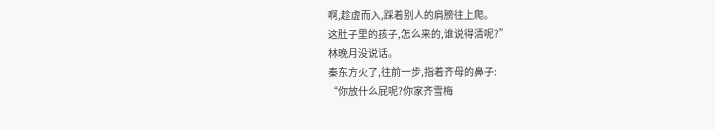啊,趁虚而入,踩着别人的肩膀往上爬。
这肚子里的孩子,怎么来的,谁说得清呢?”
林晚月没说话。
秦东方火了,往前一步,指着齐母的鼻子:
“你放什么屁呢?你家齐雪梅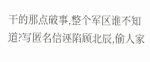干的那点破事,整个军区谁不知道?写匿名信诬陷顾北辰,偷人家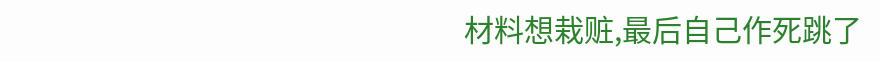材料想栽赃,最后自己作死跳了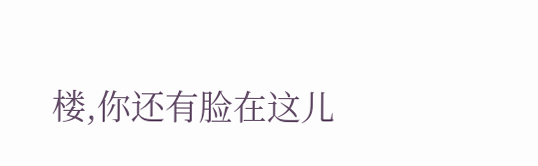楼,你还有脸在这儿